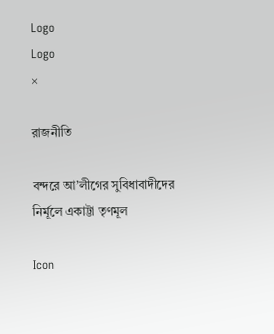Logo
Logo
×

রাজনীতি

বন্দরে আ’লীগের সুবিধাবাদীদের নির্মূলে একাট্টা তৃণমূল

Icon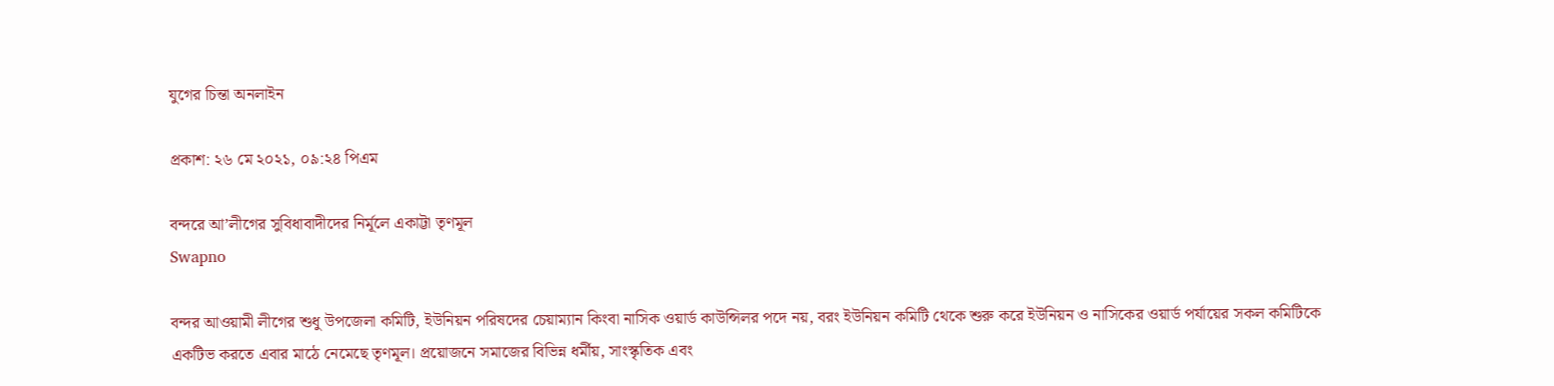যুগের চিন্তা অনলাইন

প্রকাশ: ২৬ মে ২০২১, ০৯:২৪ পিএম

বন্দরে আ’লীগের সুবিধাবাদীদের নির্মূলে একাট্টা তৃণমূল
Swapno

বন্দর আওয়ামী লীগের শুধু উপজেলা কমিটি, ইউনিয়ন পরিষদের চেয়াম্যান কিংবা নাসিক ওয়ার্ড কাউন্সিলর পদে নয়, বরং ইউনিয়ন কমিটি থেকে শুরু করে ইউনিয়ন ও নাসিকের ওয়ার্ড পর্যায়ের সকল কমিটিকে একটিভ করতে এবার মাঠে নেমেছে তৃণমূল। প্রয়োজনে সমাজের বিভিন্ন ধর্মীয়, সাংস্কৃতিক এবং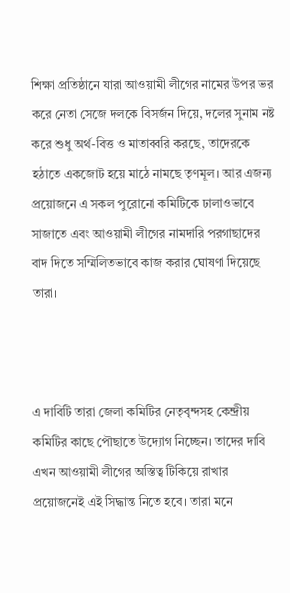শিক্ষা প্রতিষ্ঠানে যারা আওয়ামী লীগের নামের উপর ভর করে নেতা সেজে দলকে বিসর্জন দিয়ে, দলের সুনাম নষ্ট করে শুধু অর্থ-বিত্ত ও মাতাব্বরি করছে, তাদেরকে হঠাতে একজোট হয়ে মাঠে নামছে তৃণমূল। আর এজন্য প্রয়োজনে এ সকল পুরোনো কমিটিকে ঢালাওভাবে সাজাতে এবং আওয়ামী লীগের নামদারি পরগাছাদের বাদ দিতে সম্মিলিতভাবে কাজ করার ঘোষণা দিয়েছে তারা।



এ দাবিটি তারা জেলা কমিটির নেতৃবৃন্দসহ কেন্দ্রীয় কমিটির কাছে পৌছাতে উদ্যোগ নিচ্ছেন। তাদের দাবি এখন আওয়ামী লীগের অস্তিত্ব টিকিয়ে রাখার প্রয়োজনেই এই সিদ্ধান্ত নিতে হবে। তারা মনে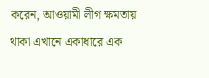করেন, আওয়ামী লীগ ক্ষমতায় থাকা এখানে একাধারে এক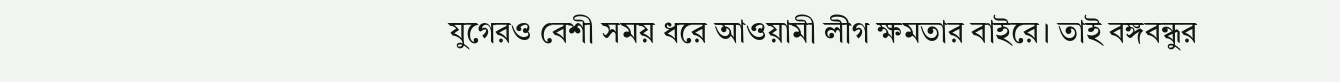যুগেরও বেশী সময় ধরে আওয়ামী লীগ ক্ষমতার বাইরে। তাই বঙ্গবন্ধুর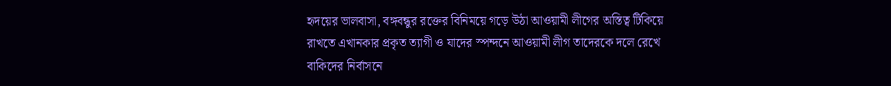হৃদয়ের ভালবাসা, বঙ্গবন্ধুর রক্তের বিনিময়ে গড়ে উঠা আওয়ামী লীগের অস্তিত্ব টিকিয়ে রাখতে এখানকার প্রকৃত ত্যাগী ও যাদের স্পন্দনে আওয়ামী লীগ তাদেরকে দলে রেখে বাকিদের নির্বাসনে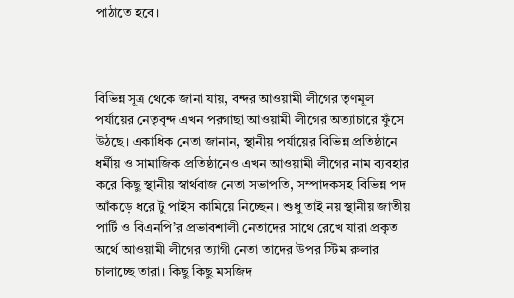পাঠাতে হবে।



বিভিন্ন সূত্র থেকে জানা যায়, বন্দর আওয়ামী লীগের তৃণমূল পর্যায়ের নেতৃবৃন্দ এখন পরগাছা আওয়ামী লীগের অত্যাচারে ফুঁসে উঠছে। একাধিক নেতা জানান, স্থানীয় পর্যায়ের বিভিন্ন প্রতিষ্ঠানে ধর্মীয় ও সামাজিক প্রতিষ্ঠানেও এখন আওয়ামী লীগের নাম ব্যবহার করে কিছু স্থানীয় স্বার্থবাজ নেতা সভাপতি, সম্পাদকসহ বিভিন্ন পদ আঁকড়ে ধরে টু পাইস কামিয়ে নিচ্ছেন। শুধু তাই নয় স্থানীয় জাতীয় পার্টি ও বিএনপি’র প্রভাবশালী নেতাদের সাথে রেখে যারা প্রকৃত অর্থে আওয়ামী লীগের ত্যাগী নেতা তাদের উপর স্টিম রুলার চালাচ্ছে তারা। কিছু কিছু মসজিদ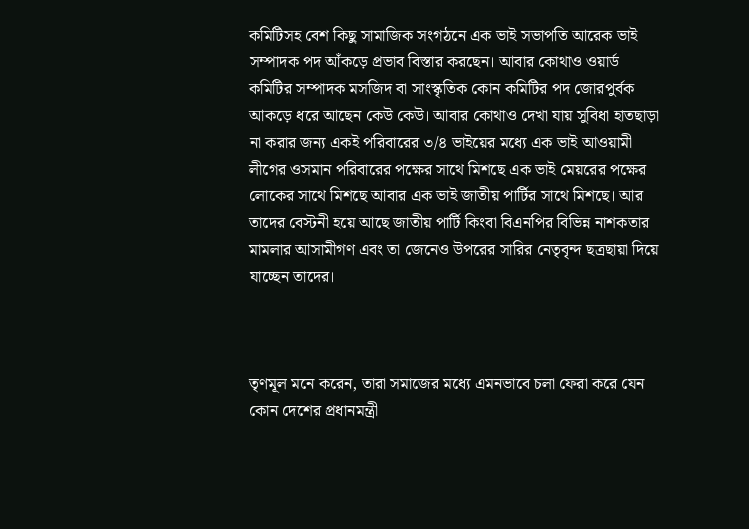কমিটিসহ বেশ কিছু সামাজিক সংগঠনে এক ভাই সভাপতি আরেক ভাই সম্পাদক পদ আঁকড়ে প্রভাব বিস্তার করছেন। আবার কোথাও ওয়ার্ড কমিটির সম্পাদক মসজিদ বা সাংস্কৃতিক কোন কমিটির পদ জোরপুর্বক আকড়ে ধরে আছেন কেউ কেউ। আবার কোথাও দেখা যায় সুবিধা হাতছাড়া না করার জন্য একই পরিবারের ৩/৪ ভাইয়ের মধ্যে এক ভাই আওয়ামী লীগের ওসমান পরিবারের পক্ষের সাথে মিশছে এক ভাই মেয়রের পক্ষের লোকের সাথে মিশছে আবার এক ভাই জাতীয় পার্টির সাথে মিশছে। আর তাদের বেস্টনী হয়ে আছে জাতীয় পার্টি কিংবা বিএনপির বিভিন্ন নাশকতার মামলার আসামীগণ এবং তা জেনেও উপরের সারির নেতৃবৃন্দ ছত্রছায়া দিয়ে যাচ্ছেন তাদের।



তৃণমূল মনে করেন, তারা সমাজের মধ্যে এমনভাবে চলা ফেরা করে যেন কোন দেশের প্রধানমন্ত্রী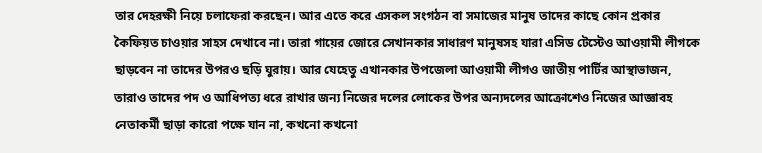তার দেহরক্ষী নিয়ে চলাফেরা করছেন। আর এতে করে এসকল সংগঠন বা সমাজের মানুষ তাদের কাছে কোন প্রকার কৈফিয়ত চাওয়ার সাহস দেখাবে না। তারা গায়ের জোরে সেখানকার সাধারণ মানুষসহ যারা এসিড টেস্টেও আওয়ামী লীগকে ছাড়বেন না তাদের উপরও ছড়ি ঘুরায়। আর যেহেতু এখানকার উপজেলা আওয়ামী লীগও জাতীয় পার্টির আস্থাভাজন, তারাও তাদের পদ ও আধিপত্য ধরে রাখার জন্য নিজের দলের লোকের উপর অন্যদলের আক্রোশেও নিজের আজ্ঞাবহ নেতাকর্মী ছাড়া কারো পক্ষে যান না, কখনো কখনো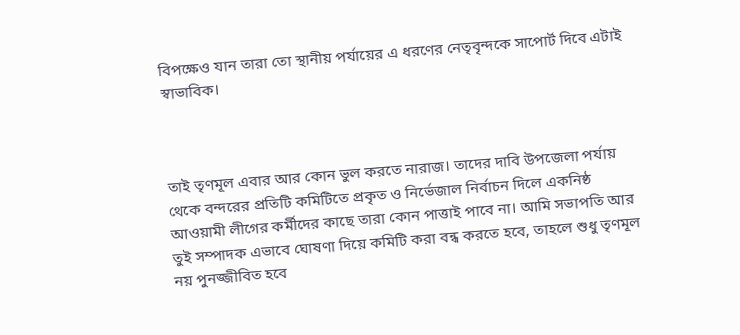বিপক্ষেও যান তারা তো স্থানীয় পর্যায়ের এ ধরণের নেতৃবৃন্দকে সাপোর্ট দিবে এটাই স্বাভাবিক।



তাই তৃণমূল এবার আর কোন ভুল করতে নারাজ। তাদের দাবি উপজেলা পর্যায় থেকে বন্দরের প্রতিটি কমিটিতে প্রকৃত ও নির্ভেজাল নির্বাচন দিলে একনিষ্ঠ আওয়ামী লীগের কর্মীদের কাছে তারা কোন পাত্তাই পাবে না। আমি সভাপতি আর তুই সম্পাদক এভাবে ঘোষণা দিয়ে কমিটি করা বন্ধ করতে হবে, তাহলে শুধু তৃণমূল নয় পুনজ্জীবিত হবে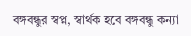বঙ্গবন্ধুর স্বপ্ন, স্বার্থক হবে বঙ্গবন্ধু কন্যা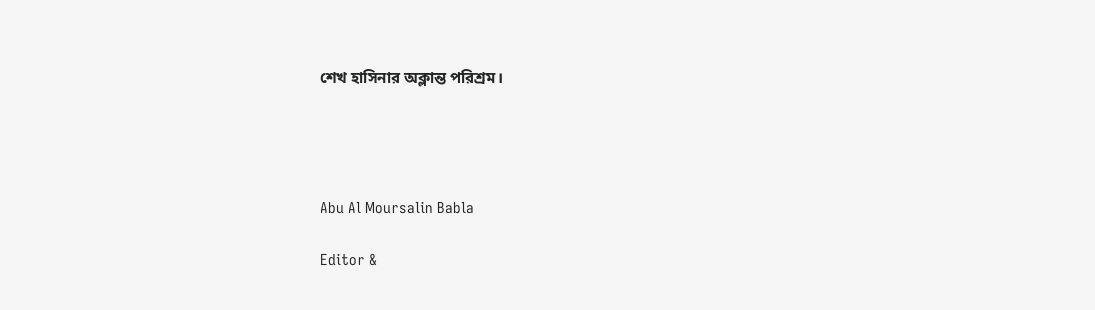শেখ হাসিনার অক্লান্ত পরিশ্রম।




Abu Al Moursalin Babla

Editor &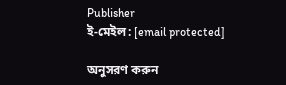Publisher
ই-মেইল: [email protected]

অনুসরণ করুন